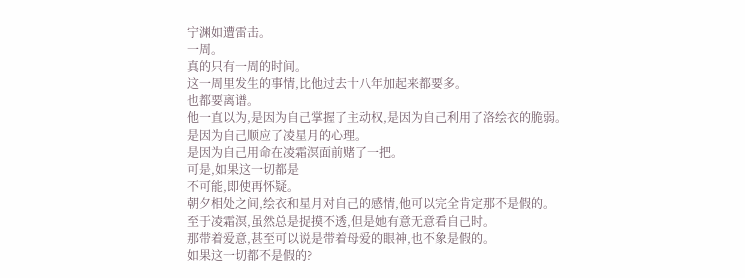宁渊如遭雷击。
一周。
真的只有一周的时间。
这一周里发生的事情,比他过去十八年加起来都要多。
也都要离谱。
他一直以为,是因为自己掌握了主动权,是因为自己利用了洛绘衣的脆弱。
是因为自己顺应了凌星月的心理。
是因为自己用命在凌霜溟面前赌了一把。
可是,如果这一切都是
不可能,即使再怀疑。
朝夕相处之间,绘衣和星月对自己的感情,他可以完全肯定那不是假的。
至于凌霜溟,虽然总是捉摸不透,但是她有意无意看自己时。
那带着爱意,甚至可以说是带着母爱的眼神,也不象是假的。
如果这一切都不是假的?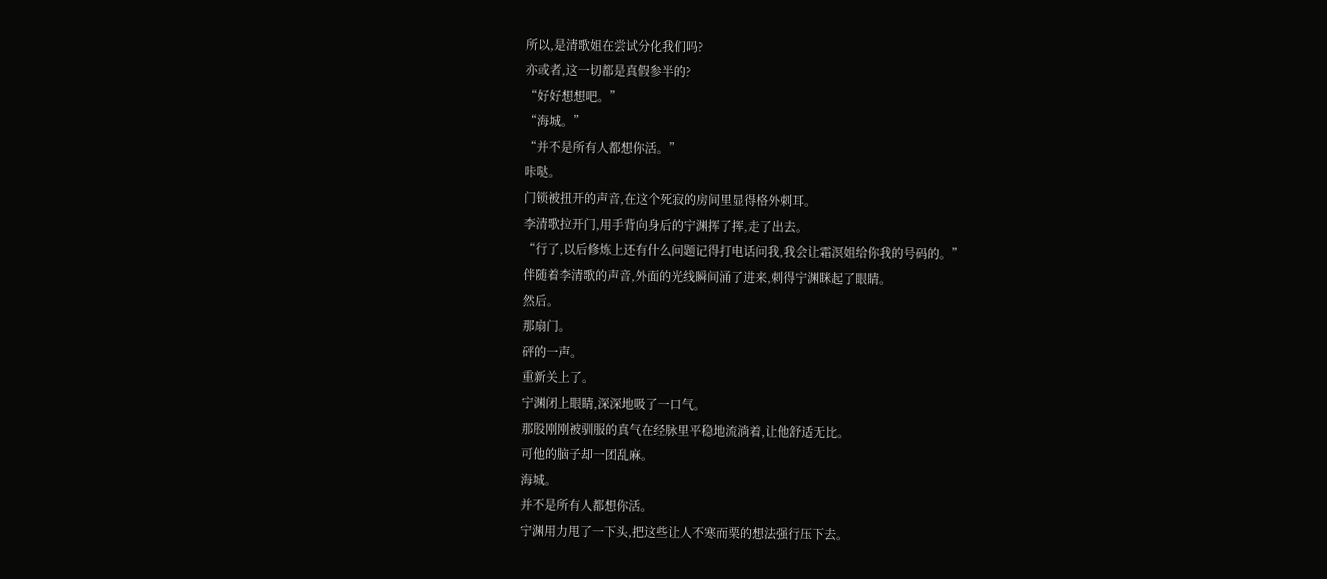所以,是清歌姐在尝试分化我们吗?
亦或者,这一切都是真假参半的?
“好好想想吧。”
“海城。”
“并不是所有人都想你活。”
咔哒。
门锁被扭开的声音,在这个死寂的房间里显得格外刺耳。
李清歌拉开门,用手背向身后的宁渊挥了挥,走了出去。
“行了,以后修炼上还有什么问题记得打电话问我,我会让霜溟姐给你我的号码的。”
伴随着李清歌的声音,外面的光线瞬间涌了进来,刺得宁渊眯起了眼睛。
然后。
那扇门。
砰的一声。
重新关上了。
宁渊闭上眼睛,深深地吸了一口气。
那股刚刚被驯服的真气在经脉里平稳地流淌着,让他舒适无比。
可他的脑子却一团乱麻。
海城。
并不是所有人都想你活。
宁渊用力甩了一下头,把这些让人不寒而栗的想法强行压下去。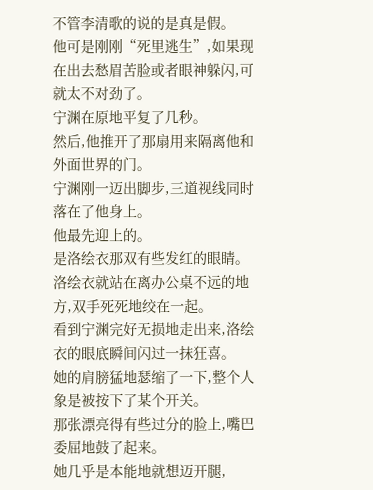不管李清歌的说的是真是假。
他可是刚刚“死里逃生”,如果现在出去愁眉苦脸或者眼神躲闪,可就太不对劲了。
宁渊在原地平复了几秒。
然后,他推开了那扇用来隔离他和外面世界的门。
宁渊刚一迈出脚步,三道视线同时落在了他身上。
他最先迎上的。
是洛绘衣那双有些发红的眼睛。
洛绘衣就站在离办公桌不远的地方,双手死死地绞在一起。
看到宁渊完好无损地走出来,洛绘衣的眼底瞬间闪过一抹狂喜。
她的肩膀猛地瑟缩了一下,整个人象是被按下了某个开关。
那张漂亮得有些过分的脸上,嘴巴委屈地鼓了起来。
她几乎是本能地就想迈开腿,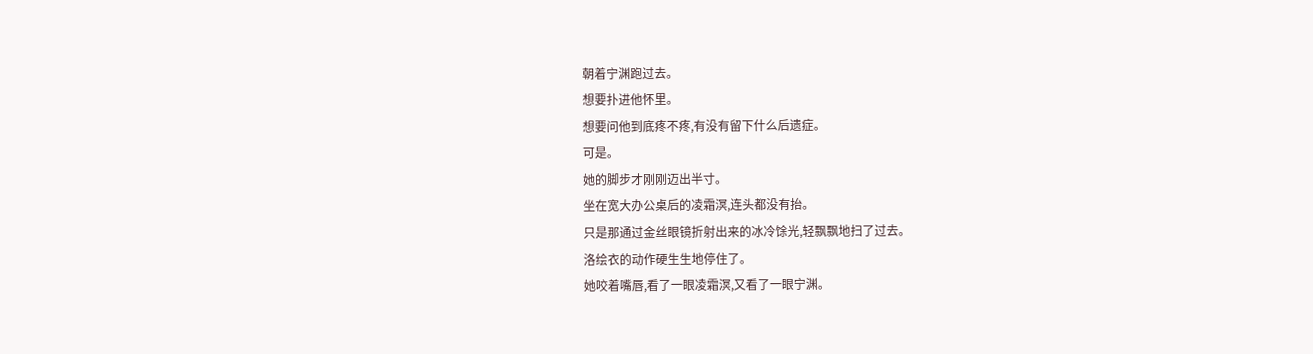朝着宁渊跑过去。
想要扑进他怀里。
想要问他到底疼不疼,有没有留下什么后遗症。
可是。
她的脚步才刚刚迈出半寸。
坐在宽大办公桌后的凌霜溟,连头都没有抬。
只是那通过金丝眼镜折射出来的冰冷馀光,轻飘飘地扫了过去。
洛绘衣的动作硬生生地停住了。
她咬着嘴唇,看了一眼凌霜溟,又看了一眼宁渊。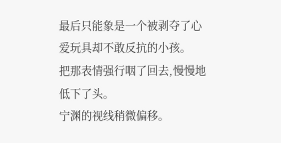最后只能象是一个被剥夺了心爱玩具却不敢反抗的小孩。
把那表情强行咽了回去,慢慢地低下了头。
宁渊的视线稍微偏移。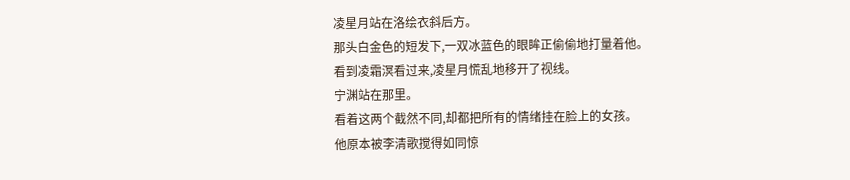凌星月站在洛绘衣斜后方。
那头白金色的短发下,一双冰蓝色的眼眸正偷偷地打量着他。
看到凌霜溟看过来,凌星月慌乱地移开了视线。
宁渊站在那里。
看着这两个截然不同,却都把所有的情绪挂在脸上的女孩。
他原本被李清歌搅得如同惊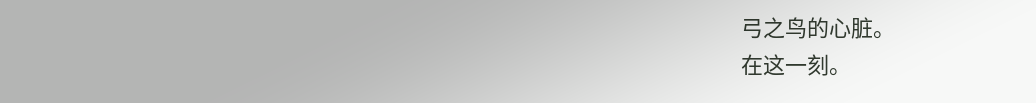弓之鸟的心脏。
在这一刻。